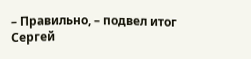– Правильно, – подвел итог Сергей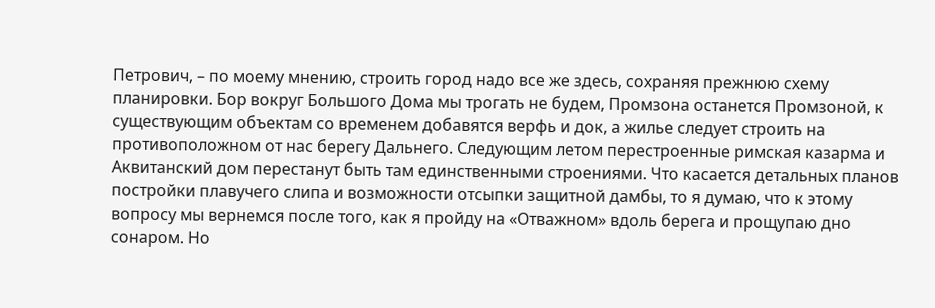Петрович, – по моему мнению, строить город надо все же здесь, сохраняя прежнюю схему планировки. Бор вокруг Большого Дома мы трогать не будем, Промзона останется Промзоной, к существующим объектам со временем добавятся верфь и док, а жилье следует строить на противоположном от нас берегу Дальнего. Следующим летом перестроенные римская казарма и Аквитанский дом перестанут быть там единственными строениями. Что касается детальных планов постройки плавучего слипа и возможности отсыпки защитной дамбы, то я думаю, что к этому вопросу мы вернемся после того, как я пройду на «Отважном» вдоль берега и прощупаю дно сонаром. Но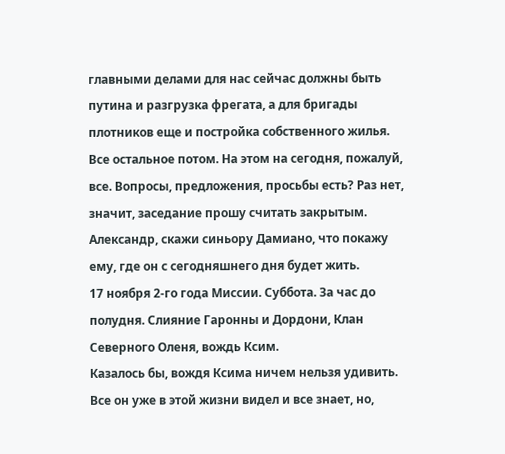главными делами для нас сейчас должны быть путина и разгрузка фрегата, а для бригады плотников еще и постройка собственного жилья. Все остальное потом. На этом на сегодня, пожалуй, все. Вопросы, предложения, просьбы есть? Раз нет, значит, заседание прошу считать закрытым. Александр, скажи синьору Дамиано, что покажу ему, где он с сегодняшнего дня будет жить.
17 ноября 2-го года Миссии. Суббота. За час до полудня. Слияние Гаронны и Дордони, Клан Северного Оленя, вождь Ксим.
Казалось бы, вождя Ксима ничем нельзя удивить. Все он уже в этой жизни видел и все знает, но,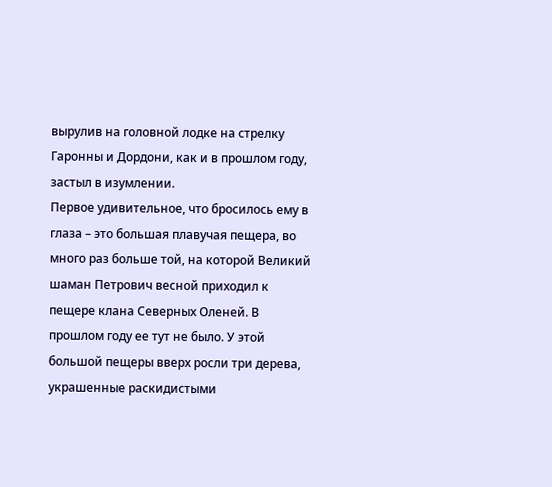вырулив на головной лодке на стрелку Гаронны и Дордони, как и в прошлом году, застыл в изумлении.
Первое удивительное, что бросилось ему в глаза – это большая плавучая пещера, во много раз больше той, на которой Великий шаман Петрович весной приходил к пещере клана Северных Оленей. В прошлом году ее тут не было. У этой большой пещеры вверх росли три дерева, украшенные раскидистыми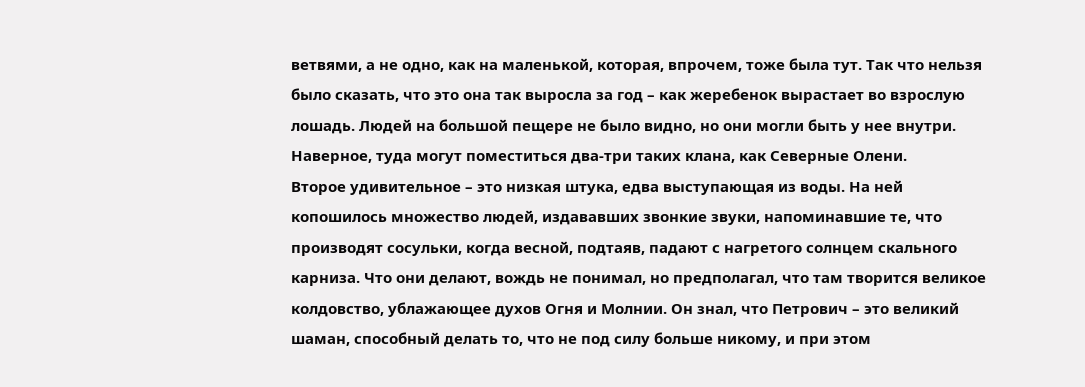ветвями, а не одно, как на маленькой, которая, впрочем, тоже была тут. Так что нельзя было сказать, что это она так выросла за год – как жеребенок вырастает во взрослую лошадь. Людей на большой пещере не было видно, но они могли быть у нее внутри. Наверное, туда могут поместиться два-три таких клана, как Северные Олени.
Второе удивительное – это низкая штука, едва выступающая из воды. На ней копошилось множество людей, издававших звонкие звуки, напоминавшие те, что производят сосульки, когда весной, подтаяв, падают с нагретого солнцем скального карниза. Что они делают, вождь не понимал, но предполагал, что там творится великое колдовство, ублажающее духов Огня и Молнии. Он знал, что Петрович – это великий шаман, способный делать то, что не под силу больше никому, и при этом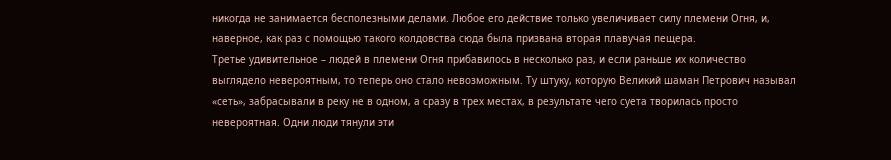никогда не занимается бесполезными делами. Любое его действие только увеличивает силу племени Огня, и, наверное, как раз с помощью такого колдовства сюда была призвана вторая плавучая пещера.
Третье удивительное – людей в племени Огня прибавилось в несколько раз, и если раньше их количество выглядело невероятным, то теперь оно стало невозможным. Ту штуку, которую Великий шаман Петрович называл «сеть», забрасывали в реку не в одном, а сразу в трех местах, в результате чего суета творилась просто невероятная. Одни люди тянули эти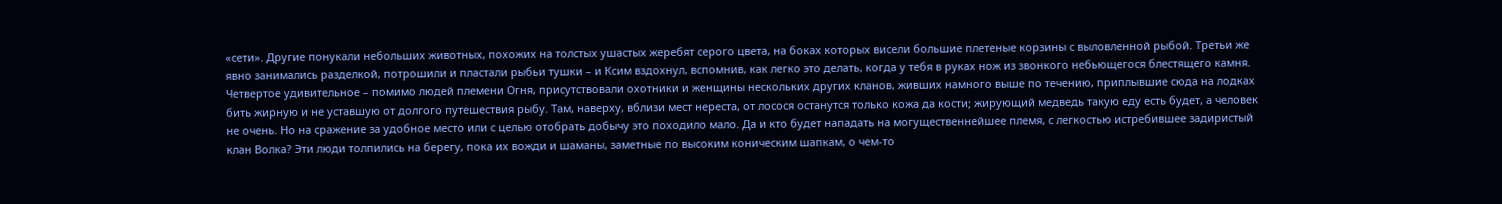«сети». Другие понукали небольших животных, похожих на толстых ушастых жеребят серого цвета, на боках которых висели большие плетеные корзины с выловленной рыбой. Третьи же явно занимались разделкой, потрошили и пластали рыбьи тушки – и Ксим вздохнул, вспомнив, как легко это делать, когда у тебя в руках нож из звонкого небьющегося блестящего камня.
Четвертое удивительное – помимо людей племени Огня, присутствовали охотники и женщины нескольких других кланов, живших намного выше по течению, приплывшие сюда на лодках бить жирную и не уставшую от долгого путешествия рыбу. Там, наверху, вблизи мест нереста, от лосося останутся только кожа да кости; жирующий медведь такую еду есть будет, а человек не очень. Но на сражение за удобное место или с целью отобрать добычу это походило мало. Да и кто будет нападать на могущественнейшее племя, с легкостью истребившее задиристый клан Волка? Эти люди толпились на берегу, пока их вожди и шаманы, заметные по высоким коническим шапкам, о чем-то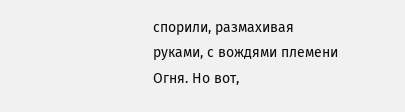спорили, размахивая руками, с вождями племени Огня. Но вот,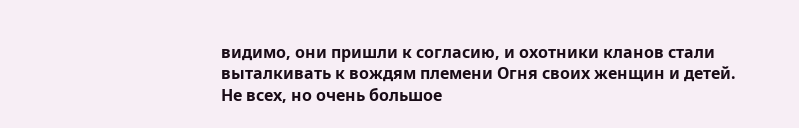видимо, они пришли к согласию, и охотники кланов стали выталкивать к вождям племени Огня своих женщин и детей. Не всех, но очень большое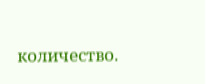количество.